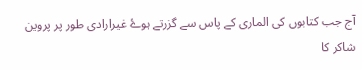آج جب کتابوں کی الماری کے پاس سے گزرتے ہوۓ غیرارادی طور پر پروین شاکر کا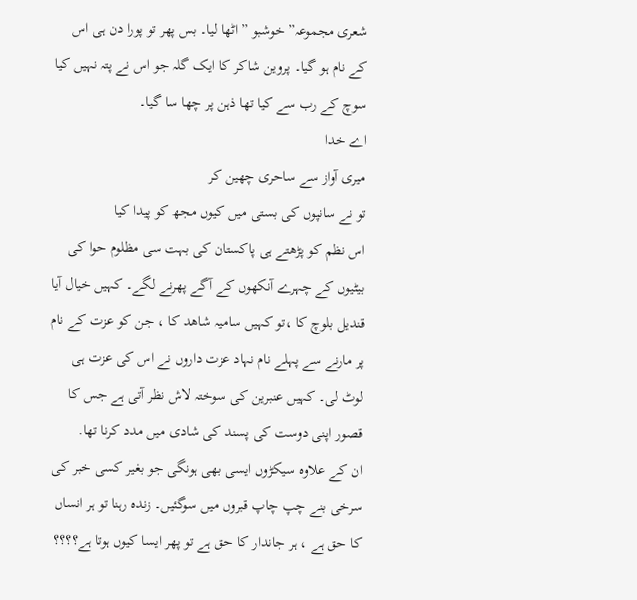شعری مجموعہ” خوشبو ” اٹھا لیا۔ بس پھر تو پورا دن ہی اس کے نام ہو گیا۔ پروین شاکر کا ایک گلہ جو اس نے پتہ نہیں کیا سوچ کے رب سے کیا تھا ذہن پر چھا سا گیا۔
اے خدا
میری آواز سے ساحری چھین کر
تو نے سانپوں کی بستی میں کیوں مجھ کو پیدا کیا
اس نظم کو پڑھتے ہی پاکستان کی بہت سی مظلوم حوا کی بیٹیوں کے چہرے آنکھوں کے آگے پھرنے لگے۔ کہیں خیال آیا قندیل بلوچ کا ،تو کہیں سامیہ شاھد کا ، جن کو عزت کے نام پر مارنے سے پہلے نام نہاد عزت داروں نے اس کی عزت ہی لوٹ لی۔ کہیں عنبرین کی سوختہ لاش نظر آتی ہے جس کا قصور اپنی دوست کی پسند کی شادی میں مدد کرنا تھا.
ان کے علاوہ سیکڑوں ایسی بھی ہونگی جو بغیر کسی خبر کی سرخی بنے چپ چاپ قبروں میں سوگئيں۔ زندہ رہنا تو ہر انساں کا حق ہے ، ہر جاندار کا حق ہے تو پھر ایسا کیوں ہوتا ہے؟؟؟؟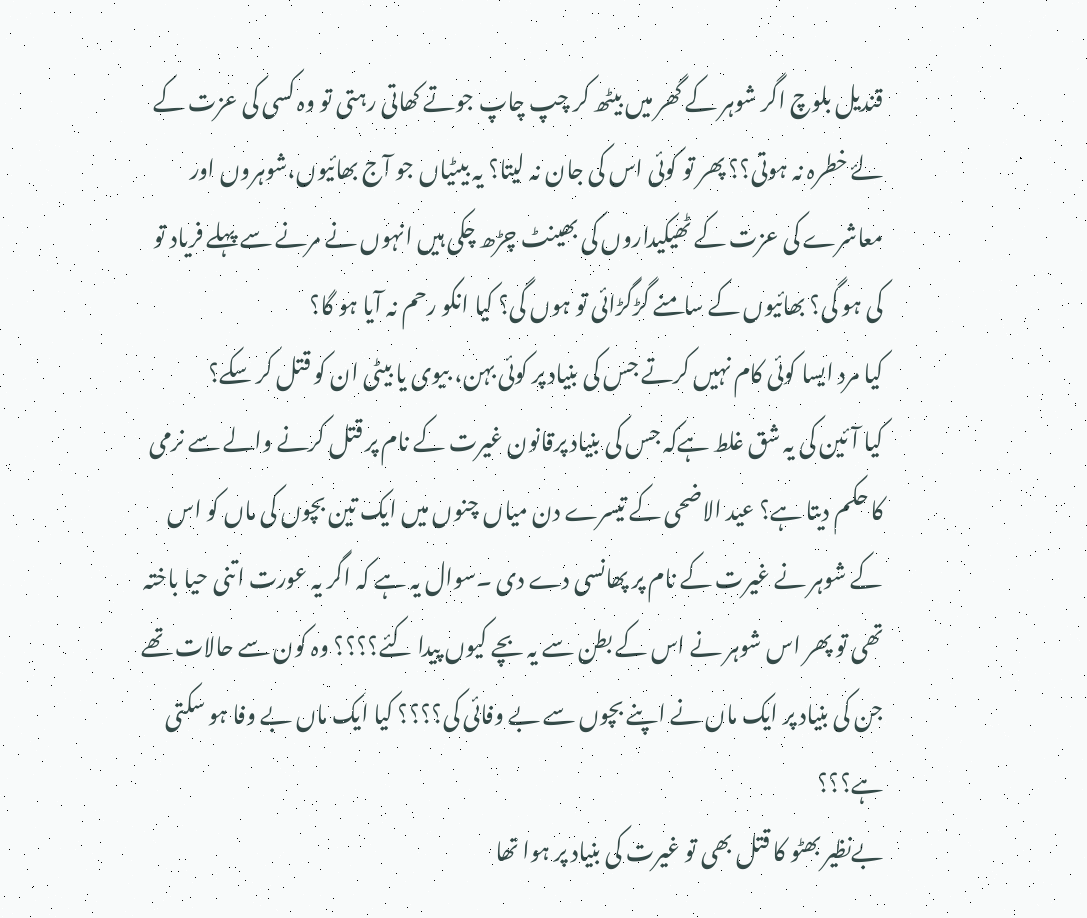قندیل بلوچ اگر شوہر کے گھر میں بیٹھ کر چپ چاپ جوتے کھاتی رہتی تو وہ کسی کی عزت کے لۓ خطرہ نہ ہوتی؟؟ پھر تو کوئی اس کی جان نہ لیتا؟ یہ بیٹیاں جو آج بھائیوں،شوہروں اور معاشرے کی عزت کے ٹھیکیداروں کی بھینٹ چڑھ چکی ہیں انہوں نے مرنے سے پہلے فریاد تو کی ہو گی؟ بھائیوں کے سامنے گڑگڑائی تو ہوں گی؟ کیا انکو رحم نہ آیا ہو گا؟
کیا مرد ایسا کوئی کام نہیں کرتے جس کی بنیاد پر کوئی بہن، بیوی یا بیٹی ان کو قتل کر سکے؟
کیا آئین کی یہ شق غلط ہےکہ جس کی بنیاد پرقانون غیرت کے نام پر قتل کرنے والے سے نرمی کا حکم دیتا ہے؟ عید الاضحی کے تیسرے دن میاں چنوں میں ایک تین بچوں کی ماں کو اس کے شوہر نے غیرت کے نام پر پھانسی دے دی ۔سوال یہ ہے کہ اگر یہ عورت اتنی حیا باختہ تھی تو پھر اس شوہر نے اس کے بطن سے یہ بچے کیوں پیدا کئے؟؟؟؟ وہ کون سے حالات تھے جن کی بنیاد پر ایک ماں نے اپنے بچوں سے بے وفائی کی؟؟؟؟ کیا ایک ماں بے وفا ہو سکتی ہے؟؟؟
بےنظیر بھٹو کا قتل بھی تو غیرت کی بنیاد پر ہوا تھا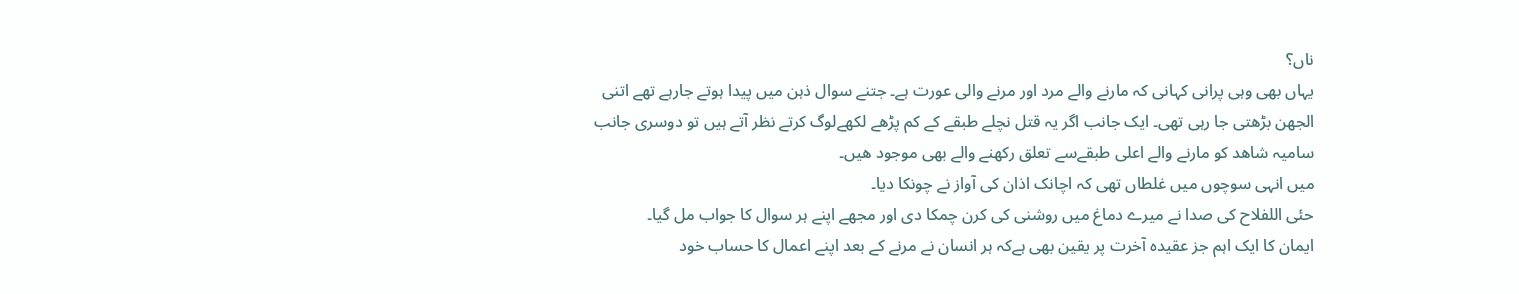ناں؟
یہاں بھی وہی پرانی کہانی کہ مارنے والے مرد اور مرنے والی عورت ہے۔ جتنے سوال ذہن میں پیدا ہوتے جارہے تھے اتنی الجھن بڑھتی جا رہی تھی۔ ایک جانب اگر یہ قتل نچلے طبقے کے کم پڑھے لکھےلوگ کرتے نظر آتے ہیں تو دوسری جانب سامیہ شاھد کو مارنے والے اعلی طبقےسے تعلق رکھنے والے بھی موجود ھیں۔
میں انہی سوچوں میں غلطاں تھی کہ اچانک اذان کی آواز نے چونکا دیا۔
حئی اللفلاح کی صدا نے میرے دماغ میں روشنی کی کرن چمکا دی اور مجھے اپنے ہر سوال کا جواب مل گیا۔
ایمان کا ایک اہم جز عقیدہ آخرت پر یقین بھی ہےکہ ہر انسان نے مرنے کے بعد اپنے اعمال کا حساب خود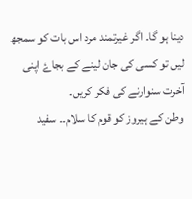دینا ہو گا۔ اگر غیرتمند مرد اس بات کو سمجھ لیں تو کسی کی جان لینے کے بجاۓ اپنی آخرت سنوارنے کی فکر کریں۔
وطن کے ہیروز کو قوم کا سلام۔۔ سفید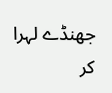جھنڈے لہرا کر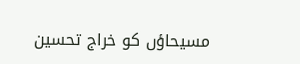مسیحاؤں کو خراج تحسین